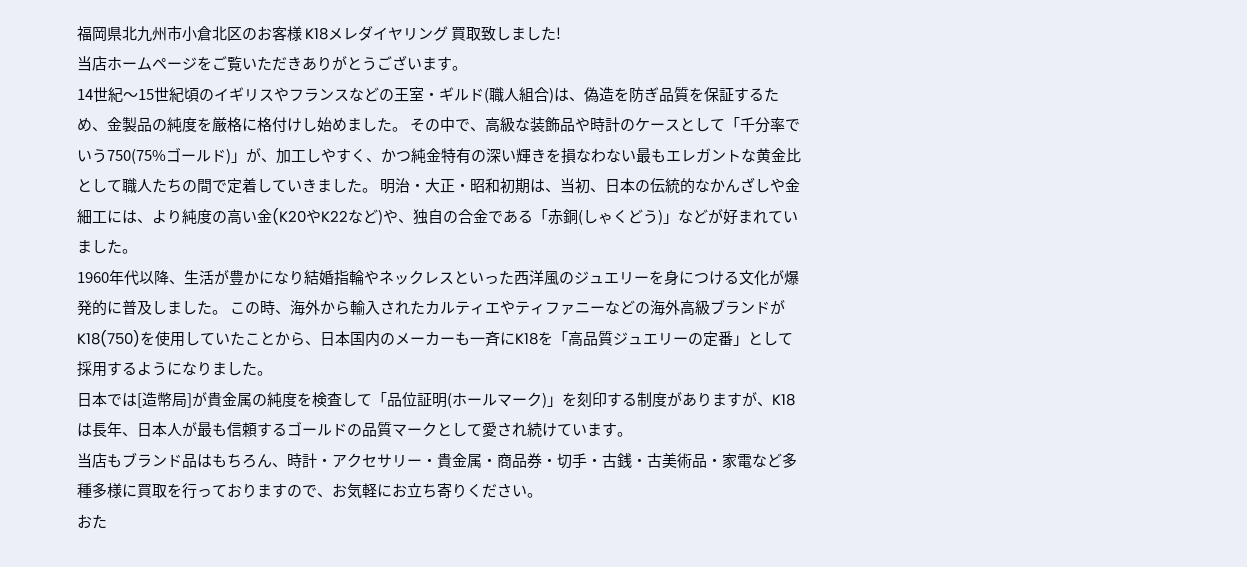福岡県北九州市小倉北区のお客様 K18メレダイヤリング 買取致しました!
当店ホームページをご覧いただきありがとうございます。
14世紀〜15世紀頃のイギリスやフランスなどの王室・ギルド(職人組合)は、偽造を防ぎ品質を保証するため、金製品の純度を厳格に格付けし始めました。 その中で、高級な装飾品や時計のケースとして「千分率でいう750(75%ゴールド)」が、加工しやすく、かつ純金特有の深い輝きを損なわない最もエレガントな黄金比として職人たちの間で定着していきました。 明治・大正・昭和初期は、当初、日本の伝統的なかんざしや金細工には、より純度の高い金(K20やK22など)や、独自の合金である「赤銅(しゃくどう)」などが好まれていました。
1960年代以降、生活が豊かになり結婚指輪やネックレスといった西洋風のジュエリーを身につける文化が爆発的に普及しました。 この時、海外から輸入されたカルティエやティファニーなどの海外高級ブランドがK18(750)を使用していたことから、日本国内のメーカーも一斉にK18を「高品質ジュエリーの定番」として採用するようになりました。
日本では[造幣局]が貴金属の純度を検査して「品位証明(ホールマーク)」を刻印する制度がありますが、K18は長年、日本人が最も信頼するゴールドの品質マークとして愛され続けています。
当店もブランド品はもちろん、時計・アクセサリー・貴金属・商品券・切手・古銭・古美術品・家電など多種多様に買取を行っておりますので、お気軽にお立ち寄りください。
おた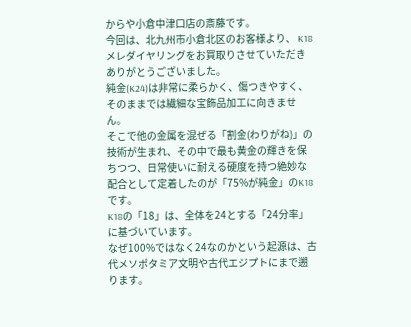からや小倉中津口店の斎藤です。
今回は、北九州市小倉北区のお客様より、 K18メレダイヤリングをお買取りさせていただきありがとうございました。
純金(K24)は非常に柔らかく、傷つきやすく、そのままでは繊細な宝飾品加工に向きません。
そこで他の金属を混ぜる「割金(わりがね)」の技術が生まれ、その中で最も黄金の輝きを保ちつつ、日常使いに耐える硬度を持つ絶妙な配合として定着したのが「75%が純金」のK18です。
K18の「18」は、全体を24とする「24分率」に基づいています。
なぜ100%ではなく24なのかという起源は、古代メソポタミア文明や古代エジプトにまで遡ります。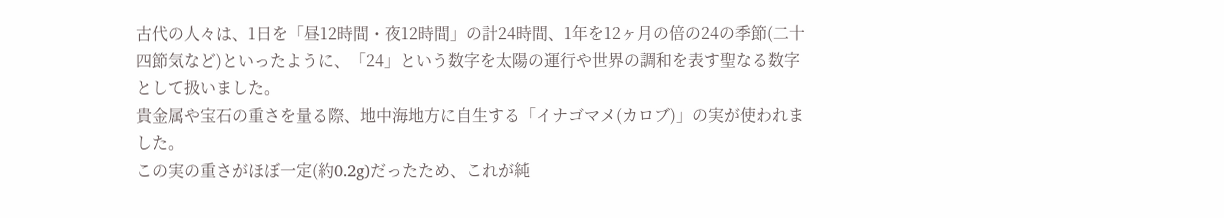古代の人々は、1日を「昼12時間・夜12時間」の計24時間、1年を12ヶ月の倍の24の季節(二十四節気など)といったように、「24」という数字を太陽の運行や世界の調和を表す聖なる数字として扱いました。
貴金属や宝石の重さを量る際、地中海地方に自生する「イナゴマメ(カロブ)」の実が使われました。
この実の重さがほぼ一定(約0.2g)だったため、これが純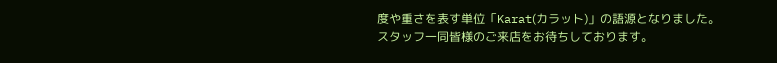度や重さを表す単位「Karat(カラット)」の語源となりました。
スタッフ一同皆様のご来店をお待ちしております。